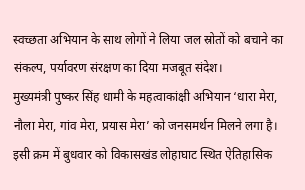स्वच्छता अभियान के साथ लोगों ने लिया जल स्रोतों को बचाने का संकल्प, पर्यावरण संरक्षण का दिया मजबूत संदेश।
मुख्यमंत्री पुष्कर सिंह धामी के महत्वाकांक्षी अभियान ‘धारा मेरा, नौला मेरा, गांव मेरा, प्रयास मेरा’ को जनसमर्थन मिलने लगा है। इसी क्रम में बुधवार को विकासखंड लोहाघाट स्थित ऐतिहासिक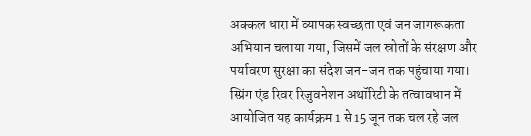अक्कल धारा में व्यापक स्वच्छता एवं जन जागरूकता अभियान चलाया गया, जिसमें जल स्रोतों के संरक्षण और पर्यावरण सुरक्षा का संदेश जन-जन तक पहुंचाया गया।
स्प्रिंग एंड रिवर रिजुवनेशन अथॉरिटी के तत्वावधान में आयोजित यह कार्यक्रम 1 से 15 जून तक चल रहे जल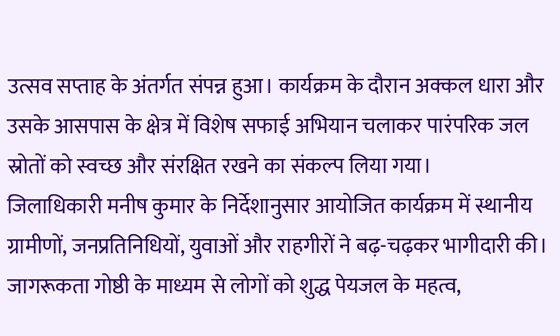उत्सव सप्ताह के अंतर्गत संपन्न हुआ। कार्यक्रम के दौरान अक्कल धारा और उसके आसपास के क्षेत्र में विशेष सफाई अभियान चलाकर पारंपरिक जल स्रोतों को स्वच्छ और संरक्षित रखने का संकल्प लिया गया।
जिलाधिकारी मनीष कुमार के निर्देशानुसार आयोजित कार्यक्रम में स्थानीय ग्रामीणों, जनप्रतिनिधियों, युवाओं और राहगीरों ने बढ़-चढ़कर भागीदारी की। जागरूकता गोष्ठी के माध्यम से लोगों को शुद्ध पेयजल के महत्व,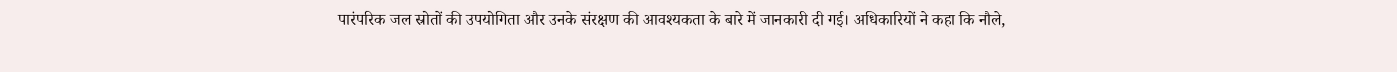पारंपरिक जल स्रोतों की उपयोगिता और उनके संरक्षण की आवश्यकता के बारे में जानकारी दी गई। अधिकारियों ने कहा कि नौले,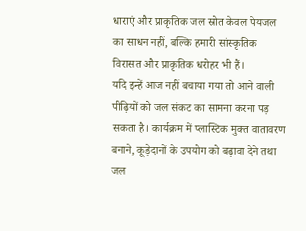धाराएं और प्राकृतिक जल स्रोत केवल पेयजल का साधन नहीं, बल्कि हमारी सांस्कृतिक विरासत और प्राकृतिक धरोहर भी हैं।
यदि इन्हें आज नहीं बचाया गया तो आने वाली पीढ़ियों को जल संकट का सामना करना पड़ सकता है। कार्यक्रम में प्लास्टिक मुक्त वातावरण बनाने, कूड़ेदानों के उपयोग को बढ़ावा देने तथा जल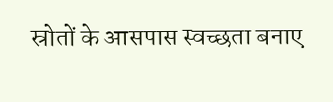स्रोतों के आसपास स्वच्छता बनाए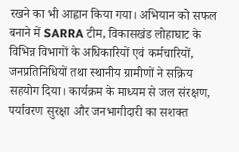रखने का भी आह्वान किया गया। अभियान को सफल बनाने में SARRA टीम, विकासखंड लोहाघाट के विभिन्न विभागों के अधिकारियों एवं कर्मचारियों, जनप्रतिनिधियों तथा स्थानीय ग्रामीणों ने सक्रिय सहयोग दिया। कार्यक्रम के माध्यम से जल संरक्षण, पर्यावरण सुरक्षा और जनभागीदारी का सशक्त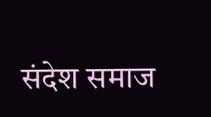संदेश समाज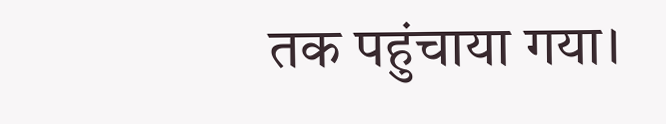तक पहुंचाया गया।